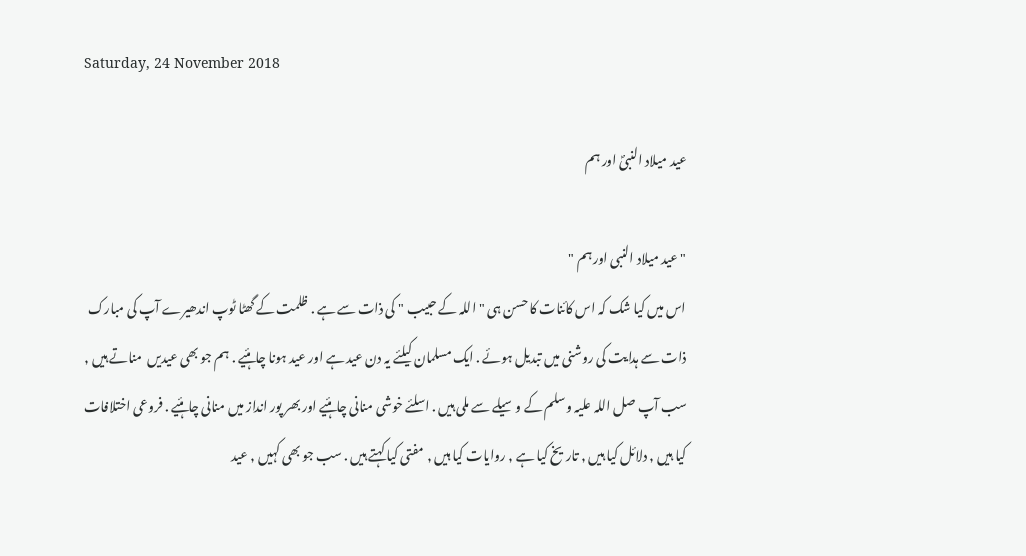Saturday, 24 November 2018

عید میلاد النبیؐ اور ہم

" عید میلاد النبی اور ہم "
اس میں کیا شک کہ اس کائنات کا حسن ہی " اللہ کے حبیب " کی ذات سے ہے . ظلمت کے گھٹا ٹوپ اندھیرے آپ کی مبارک ذات سے ہدایت کی روشنی میں تبدیل ہوئے . ایک مسلمان کیلئے یہ دن عید ہے اور عید ہونا چاہئیے . ہم جو بھی عیدیں  مناتے ہیں , سب آپ صل اللہ علیہ وسلم کے وسیلے سے ملی ہیں . اسلئے خوشی منانی چاہئیے اور بھر پور انداز میں منانی چاہئیے . فروعی اختلافات کیا ہیں , دلائل کیا ہیں , تاریخ کیا ہے , روایات کیا ہیں , مفتی کیا کہتے ہیں . سب جو بھی کہیں , عید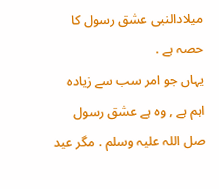میلادالنبی عشق رسول کا حصہ ہے .
یہاں جو امر سب سے زیادہ اہم ہے , وہ ہے عشق رسول صل اللہ علیہ وسلم . مگر عید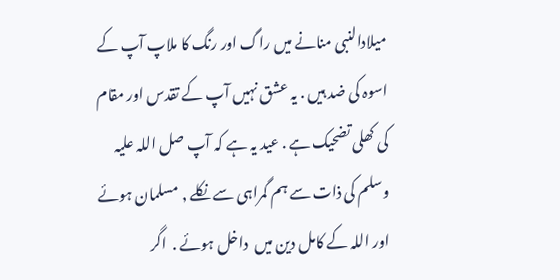میلادالنبی منانے میں راگ اور رنگ کا ملاپ آپ کے اسوہ کی ضد ہیں . یہ عشق نہیں آپ کے تقدس اور مقام کی کھلی تضحیک ہے . عید یہ ہے کہ آپ صل اللہ علیہ وسلم کی ذات سے ہم گمراہی سے نکلے , مسلمان ہوئے اور اللہ کے کامل دین میں  داخل ہوئے .  اگر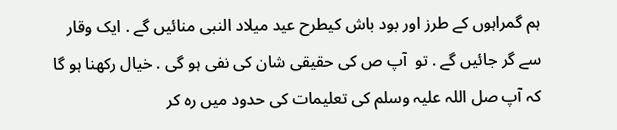ہم گمراہوں کے طرز اور بود باش کیطرح عید میلاد النبی منائیں گے . ایک وقار سے گر جائیں گے . تو  آپ ص کی حقیقی شان کی نفی ہو گی . خیال رکھنا ہو گا کہ آپ صل اللہ علیہ وسلم کی تعلیمات کی حدود میں رہ کر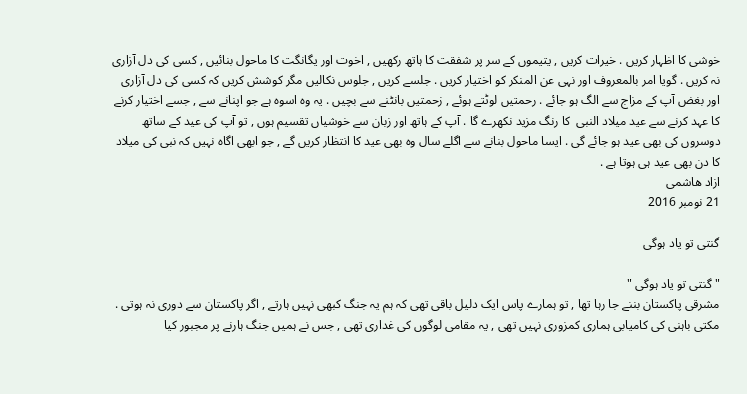خوشی کا اظہار کریں . خیرات کریں , یتیموں کے سر پر شفقت کا ہاتھ رکھیں , اخوت اور یگانگت کا ماحول بنائیں , کسی کی دل آزاری نہ کریں . گویا امر بالمعروف اور نہی عن المنکر کو اختیار کریں . جلسے کریں , جلوس نکالیں مگر کوشش کریں کہ کسی کی دل آزاری اور بغض آپ کے مزاج سے الگ ہو جائے . رحمتیں لوٹتے ہوئے , زحمتیں بانٹنے سے بچیں . یہ وہ اسوہ ہے جو اپنانے سے , جسے اختیار کرنے کا عہد کرنے سے عید میلاد النبی  کا رنگ مزید نکھرے گا . آپ کے ہاتھ اور زبان سے خوشیاں تقسیم ہوں , تو آپ کی عید کے ساتھ دوسروں کی بھی عید ہو جائے گی . ایسا ماحول بنانے سے اگلے سال وہ بھی عید کا انتظار کریں گے , جو ابھی اگاہ نہیں کہ نبی کی میلاد کا دن بھی عید ہی ہوتا ہے .
ازاد ھاشمی
21 نومبر 2016

گنتی تو یاد ہوگی

" گنتی تو یاد ہوگی "
مشرقی پاکستان بننے جا رہا تھا , تو ہمارے پاس ایک دلیل باقی تھی کہ ہم یہ جنگ کبھی نہیں ہارتے , اگر پاکستان سے دوری نہ ہوتی . مکتی باہنی کی کامیابی ہماری کمزوری نہیں تھی , یہ مقامی لوگوں کی غداری تھی , جس نے ہمیں جنگ ہارنے پر مجبور کیا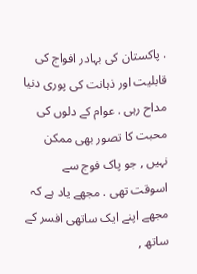. پاکستان کی بہادر افواج کی قابلیت اور ذہانت کی پوری دنیا مداح رہی . عوام کے دلوں کی محبت کا تصور بھی ممکن نہیں , جو پاک فوج سے اسوقت تھی . مجھے یاد ہے کہ مجھے اپنے ایک ساتھی افسر کے ساتھ ,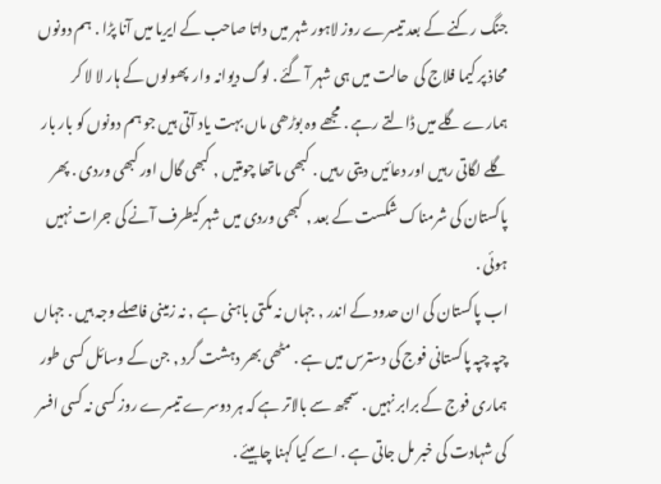جنگ رکنے کے بعد تیسرے روز لاہور شہر میں داتا صاحب کے ایریا میں آنا پڑا . ہم دونوں محاذ پر کیما فلاج کی  حالت میں ہی شہر آ گئے . لوگ دیوانہ وار  پھولوں کے ہار لا لا کر ہمارے گلے میں ڈالتے رہے . مجھے وہ بوڑھی ماں بہت یاد آتی ہیں جو ہم دونوں کو بار بار گلے لگاتی رہیں اور دعائیں دیتی رہیں . کبھی ماتھا چومتیں , کبھی گال اور کبھی وردی . پھر پاکستان کی شرمناک شکست کے بعد , کبھی وردی میں شہر کیطرف آنے کی جرات نہیں ہوئی .
اب پاکستان کی ان حدود کے اندر , جہاں نہ مکتی باہنی ہے , نہ زمینی فاصلے وجہ ہیں . جہاں چپہ چپہ پاکستانی فوج کی دسترس میں ہے . مٹھی بھر دہشت گرد , جن کے وسائل کسی طور ہماری فوج کے برابر نہیں . سمجھ سے بالاتر ہے کہ ہر دوسرے تیسرے روز کسی نہ کسی افسر کی شہادت کی خبر مل جاتی ہے . اسے کیا کہنا چاہیئے .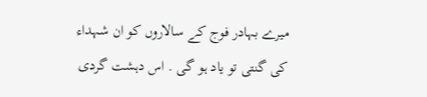میرے بہادر فوج کے سالاروں کو ان شہداء کی گنتی تو یاد ہو گی . اس دہشت گردی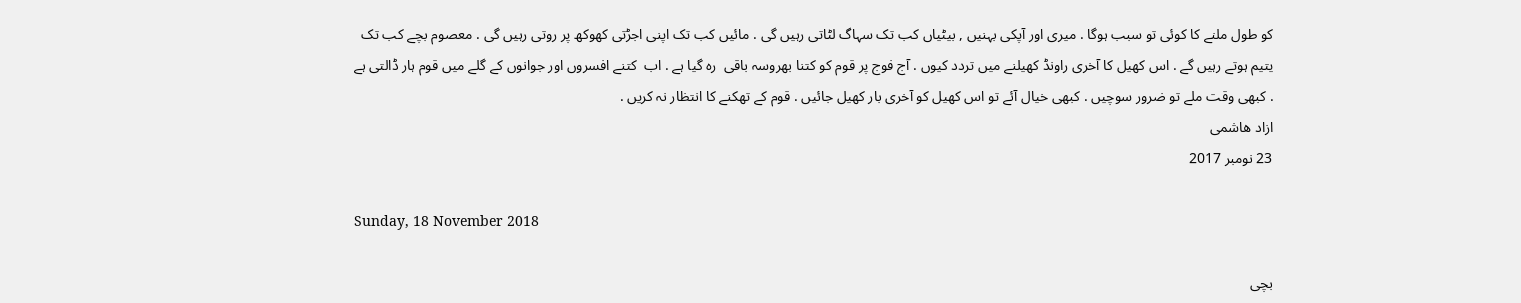کو طول ملنے کا کوئی تو سبب ہوگا . میری اور آپکی بہنیں , بیٹیاں کب تک سہاگ لٹاتی رہیں گی . مائیں کب تک اپنی اجڑتی کھوکھ پر روتی رہیں گی . معصوم بچے کب تک یتیم ہوتے رہیں گے . اس کھیل کا آخری راونڈ کھیلنے میں تردد کیوں . آج فوج پر قوم کو کتنا بھروسہ باقی  رہ گیا ہے . اب  کتنے افسروں اور جوانوں کے گلے میں قوم ہار ڈالتی ہے . کبھی وقت ملے تو ضرور سوچیں . کبھی خیال آئے تو اس کھیل کو آخری بار کھیل جائیں . قوم کے تھکنے کا انتظار نہ کریں .
ازاد ھاشمی
23 نومبر 2017

Sunday, 18 November 2018

بچی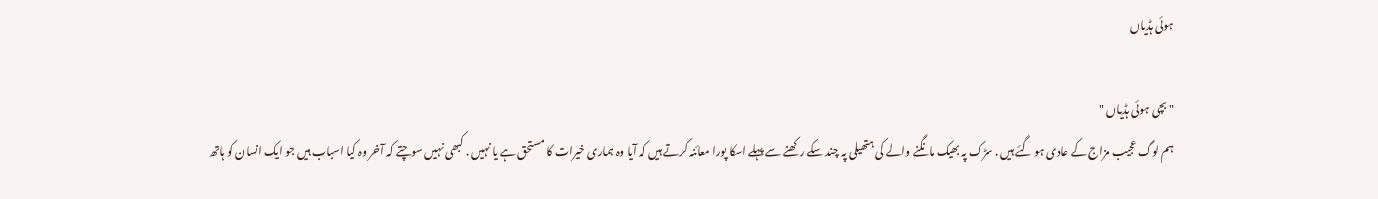ہوئی ہڈیاں

" بچی ہوئی ہڈیاں "
ہم لوگ عجیب مزاج کے عادی ہو گئے ہیں . سڑک پہ بھیک مانگنے والے کی ہتھیلی پہ چند سکے رکھنے سے پہلے اسکا پورا معائنہ کرتے ہیں کہ آیا وہ ہماری خیرات کا مستحق ہے یا نہیں . کبھی نہیں سوچتے کہ آخر وہ کیا اسباب ہیں جو ایک انسان کو ہاتھ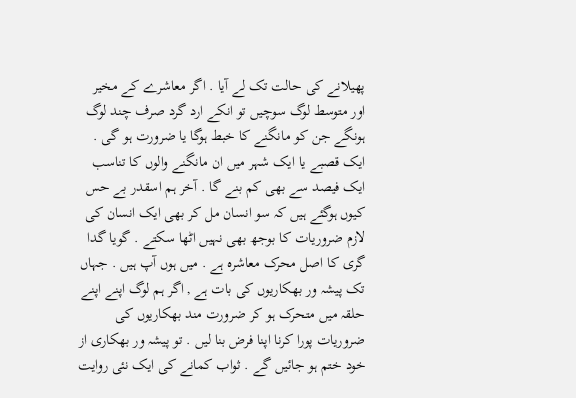پھیلانے کی حالت تک لے آیا . اگر معاشرے کے مخیر اور متوسط لوگ سوچیں تو انکے ارد گرد صرف چند لوگ ہونگے جن کو مانگنے کا خبط ہوگا یا ضرورت ہو گی . ایک قصبے یا ایک شہر میں ان مانگنے والوں کا تناسب  ایک فیصد سے بھی کم بنے گا . آخر ہم اسقدر بے حس کیوں ہوگئے ہیں کہ سو انسان مل کر بھی ایک انسان کی لازم ضروریات کا بوجھ بھی نہیں اٹھا سکتے . گویا گدا گری کا اصل محرک معاشرہ ہے . میں ہوں آپ ہیں . جہاں تک پیشہ ور بھکاریوں کی بات ہے , اگر ہم لوگ اپنے اپنے حلقہ میں متحرک ہو کر ضرورت مند بھکاریوں کی ضروریات پورا کرنا اپنا فرض بنا لیں . تو پیشہ ور بھکاری از خود ختم ہو جائیں گے . ثواب کمانے کی ایک نئی روایت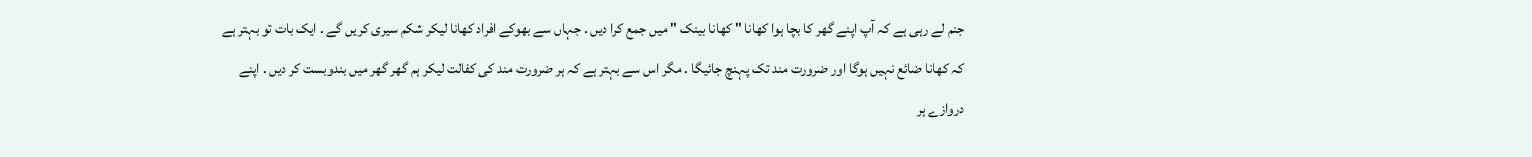جنم لے رہی ہے کہ آپ اپنے گھر کا بچا ہوا کھانا " کھانا بینک " میں جمع کرا دیں . جہاں سے بھوکے افراد کھانا لیکر شکم سیری کریں گے . ایک بات تو بہتر ہے کہ کھانا ضائع نہیں ہوگا اور ضرورت مند تک پہنچ جائیگا . مگر اس سے بہتر ہے کہ ہر ضرورت مند کی کفالت لیکر ہم گھر گھر میں بندوبست کر دیں . اپنے دروازے ہر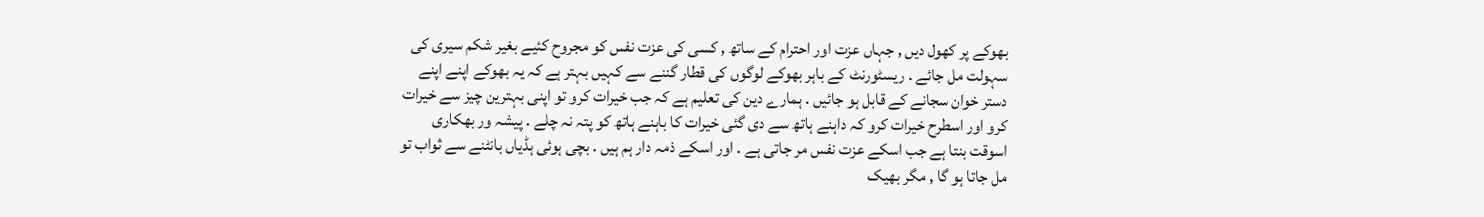بھوکے پر کھول دیں , جہاں عزت اور احترام کے ساتھ , کسی کی عزت نفس کو مجروح کئیے بغیر شکم سیری کی سہولت مل جائے . ریسٹورنٹ کے باہر بھوکے لوگوں کی قطار گننے سے کہیں بہتر ہے کہ یہ بھوکے اپنے اپنے دستر خوان سجانے کے قابل ہو جائیں . ہمارے دین کی تعلیم ہے کہ جب خیرات کرو تو اپنی بہترین چیز سے خیرات کرو اور اسطرح خیرات کرو کہ داہنے ہاتھ سے دی گئی خیرات کا باہنے ہاتھ کو پتہ نہ چلے . پیشہ ور بھکاری اسوقت بنتا ہے جب اسکے عزت نفس مر جاتی ہے . اور اسکے ذمہ دار ہم ہیں . بچی ہوئی ہڈیاں بانٹنے سے ثواب تو مل جاتا ہو گا , مگر بھیک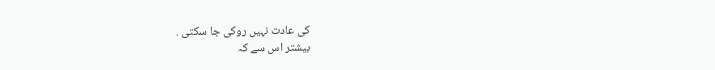کی عادت نہیں روکی جا سکتی .
بیشتر اس سے کہ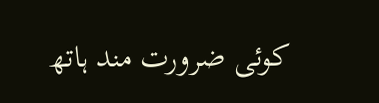کوئی ضرورت مند ہاتھ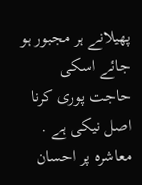پھیلانے ہر مجبور ہو جائے اسکی حاجت پوری کرنا اصل نیکی ہے . معاشرہ پر احسان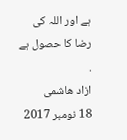ہے اور اللہ کی رضا کا حصول ہے .
ازاد ھاشمی
18 نومبر 2017